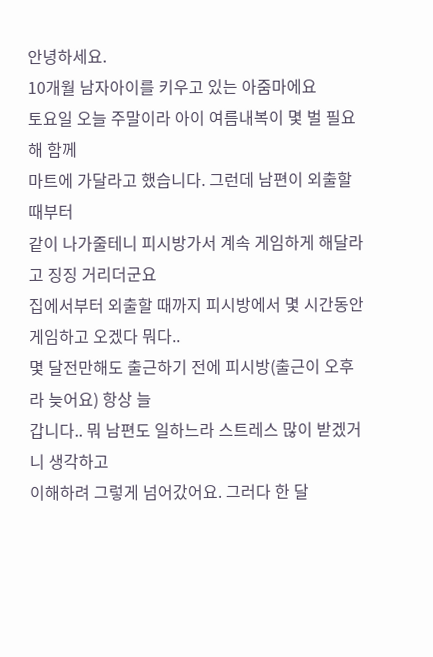안녕하세요.
10개월 남자아이를 키우고 있는 아줌마에요
토요일 오늘 주말이라 아이 여름내복이 몇 벌 필요해 함께
마트에 가달라고 했습니다. 그런데 남편이 외출할 때부터
같이 나가줄테니 피시방가서 계속 게임하게 해달라고 징징 거리더군요
집에서부터 외출할 때까지 피시방에서 몇 시간동안 게임하고 오겠다 뭐다..
몇 달전만해도 출근하기 전에 피시방(출근이 오후라 늦어요) 항상 늘
갑니다.. 뭐 남편도 일하느라 스트레스 많이 받겠거니 생각하고
이해하려 그렇게 넘어갔어요. 그러다 한 달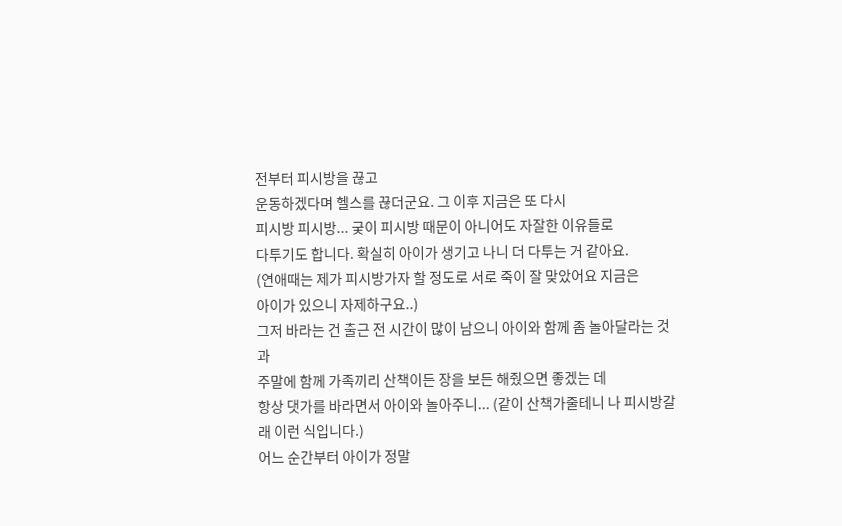전부터 피시방을 끊고
운동하겠다며 헬스를 끊더군요. 그 이후 지금은 또 다시
피시방 피시방... 궂이 피시방 때문이 아니어도 자잘한 이유들로
다투기도 합니다. 확실히 아이가 생기고 나니 더 다투는 거 같아요.
(연애때는 제가 피시방가자 할 정도로 서로 죽이 잘 맞았어요 지금은
아이가 있으니 자제하구요..)
그저 바라는 건 출근 전 시간이 많이 남으니 아이와 함께 좀 놀아달라는 것과
주말에 함께 가족끼리 산책이든 장을 보든 해줬으면 좋겠는 데
항상 댓가를 바라면서 아이와 놀아주니... (같이 산책가줄테니 나 피시방갈래 이런 식입니다.)
어느 순간부터 아이가 정말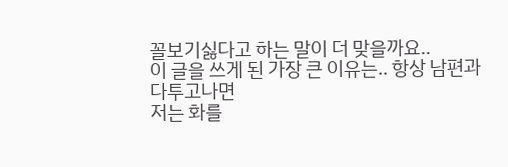꼴보기싫다고 하는 말이 더 맞을까요..
이 글을 쓰게 된 가장 큰 이유는.. 항상 남편과 다투고나면
저는 화를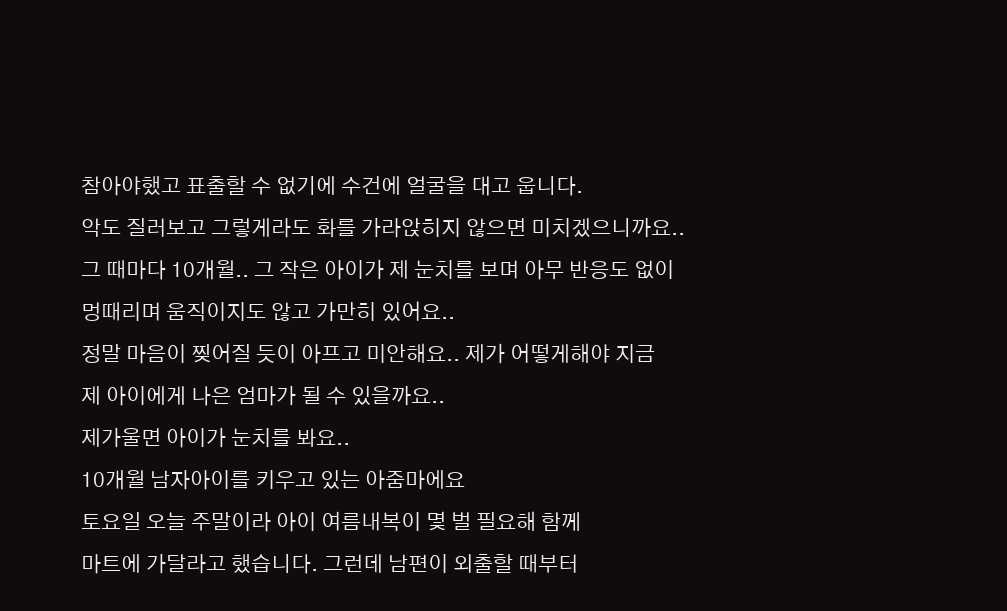참아야했고 표출할 수 없기에 수건에 얼굴을 대고 웁니다.
악도 질러보고 그렇게라도 화를 가라앉히지 않으면 미치겠으니까요..
그 때마다 10개월.. 그 작은 아이가 제 눈치를 보며 아무 반응도 없이
멍때리며 움직이지도 않고 가만히 있어요..
정말 마음이 찢어질 듯이 아프고 미안해요.. 제가 어떻게해야 지금
제 아이에게 나은 엄마가 될 수 있을까요..
제가울면 아이가 눈치를 봐요..
10개월 남자아이를 키우고 있는 아줌마에요
토요일 오늘 주말이라 아이 여름내복이 몇 벌 필요해 함께
마트에 가달라고 했습니다. 그런데 남편이 외출할 때부터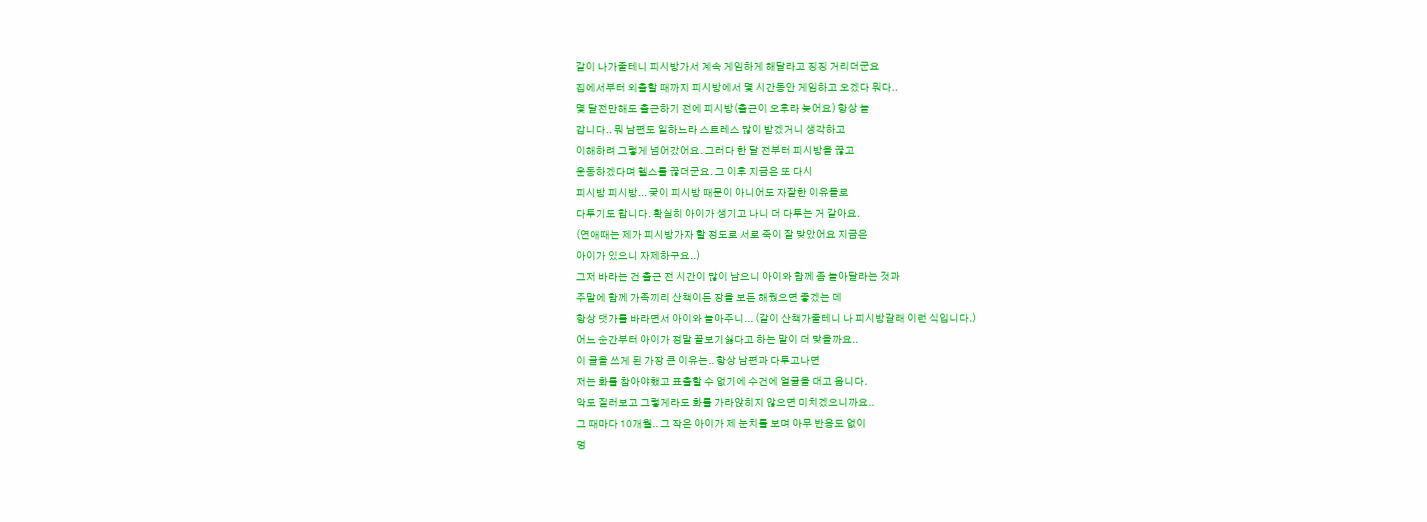같이 나가줄테니 피시방가서 계속 게임하게 해달라고 징징 거리더군요
집에서부터 외출할 때까지 피시방에서 몇 시간동안 게임하고 오겠다 뭐다..
몇 달전만해도 출근하기 전에 피시방(출근이 오후라 늦어요) 항상 늘
갑니다.. 뭐 남편도 일하느라 스트레스 많이 받겠거니 생각하고
이해하려 그렇게 넘어갔어요. 그러다 한 달 전부터 피시방을 끊고
운동하겠다며 헬스를 끊더군요. 그 이후 지금은 또 다시
피시방 피시방... 궂이 피시방 때문이 아니어도 자잘한 이유들로
다투기도 합니다. 확실히 아이가 생기고 나니 더 다투는 거 같아요.
(연애때는 제가 피시방가자 할 정도로 서로 죽이 잘 맞았어요 지금은
아이가 있으니 자제하구요..)
그저 바라는 건 출근 전 시간이 많이 남으니 아이와 함께 좀 놀아달라는 것과
주말에 함께 가족끼리 산책이든 장을 보든 해줬으면 좋겠는 데
항상 댓가를 바라면서 아이와 놀아주니... (같이 산책가줄테니 나 피시방갈래 이런 식입니다.)
어느 순간부터 아이가 정말 꼴보기싫다고 하는 말이 더 맞을까요..
이 글을 쓰게 된 가장 큰 이유는.. 항상 남편과 다투고나면
저는 화를 참아야했고 표출할 수 없기에 수건에 얼굴을 대고 웁니다.
악도 질러보고 그렇게라도 화를 가라앉히지 않으면 미치겠으니까요..
그 때마다 10개월.. 그 작은 아이가 제 눈치를 보며 아무 반응도 없이
멍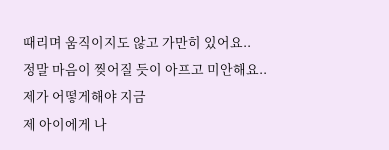때리며 움직이지도 않고 가만히 있어요..
정말 마음이 찢어질 듯이 아프고 미안해요.. 제가 어떻게해야 지금
제 아이에게 나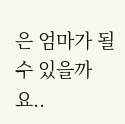은 엄마가 될 수 있을까요..